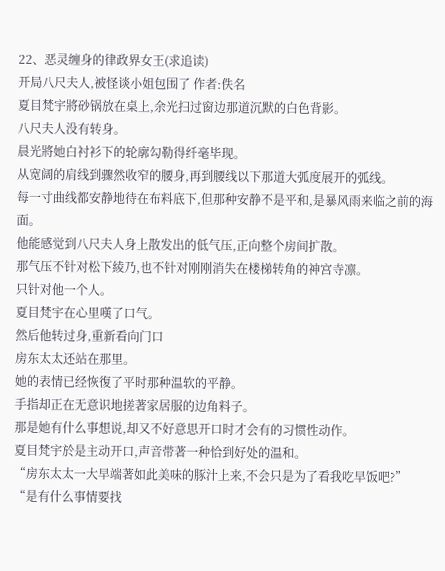22、恶灵缠身的律政界女王(求追读)
开局八尺夫人,被怪谈小姐包围了 作者:佚名
夏目梵宇將砂锅放在桌上,余光扫过窗边那道沉默的白色背影。
八尺夫人没有转身。
晨光將她白衬衫下的轮廓勾勒得纤毫毕现。
从宽阔的肩线到骤然收窄的腰身,再到腰线以下那道大弧度展开的弧线。
每一寸曲线都安静地待在布料底下,但那种安静不是平和,是暴风雨来临之前的海面。
他能感觉到八尺夫人身上散发出的低气压,正向整个房间扩散。
那气压不针对松下綾乃,也不针对刚刚消失在楼梯转角的神宫寺凛。
只针对他一个人。
夏目梵宇在心里嘆了口气。
然后他转过身,重新看向门口
房东太太还站在那里。
她的表情已经恢復了平时那种温软的平静。
手指却正在无意识地搓著家居服的边角料子。
那是她有什么事想说,却又不好意思开口时才会有的习惯性动作。
夏目梵宇於是主动开口,声音带著一种恰到好处的温和。
“房东太太一大早端著如此美味的豚汁上来,不会只是为了看我吃早饭吧?”
“是有什么事情要找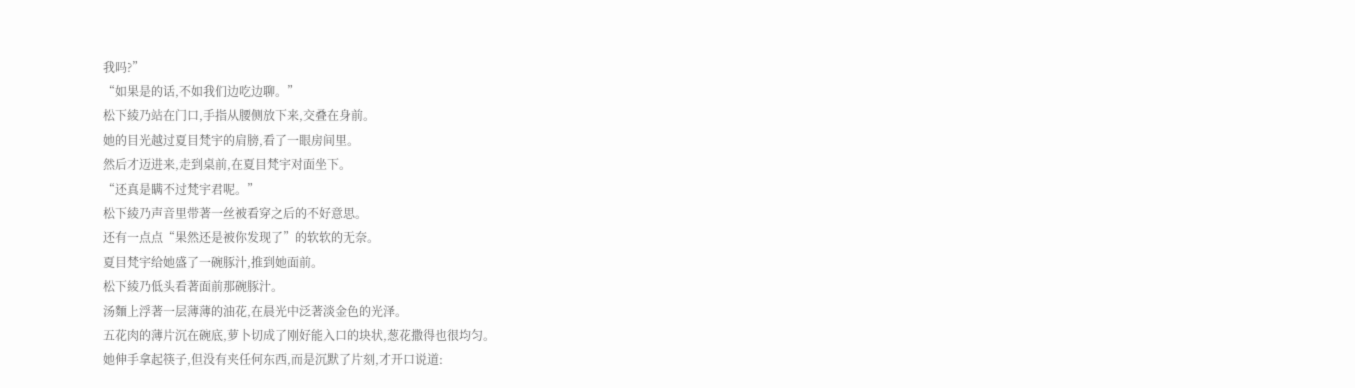我吗?”
“如果是的话,不如我们边吃边聊。”
松下綾乃站在门口,手指从腰侧放下来,交叠在身前。
她的目光越过夏目梵宇的肩膀,看了一眼房间里。
然后才迈进来,走到桌前,在夏目梵宇对面坐下。
“还真是瞒不过梵宇君呢。”
松下綾乃声音里带著一丝被看穿之后的不好意思。
还有一点点“果然还是被你发现了”的软软的无奈。
夏目梵宇给她盛了一碗豚汁,推到她面前。
松下綾乃低头看著面前那碗豚汁。
汤麵上浮著一层薄薄的油花,在晨光中泛著淡金色的光泽。
五花肉的薄片沉在碗底,萝卜切成了刚好能入口的块状,葱花撒得也很均匀。
她伸手拿起筷子,但没有夹任何东西,而是沉默了片刻,才开口说道: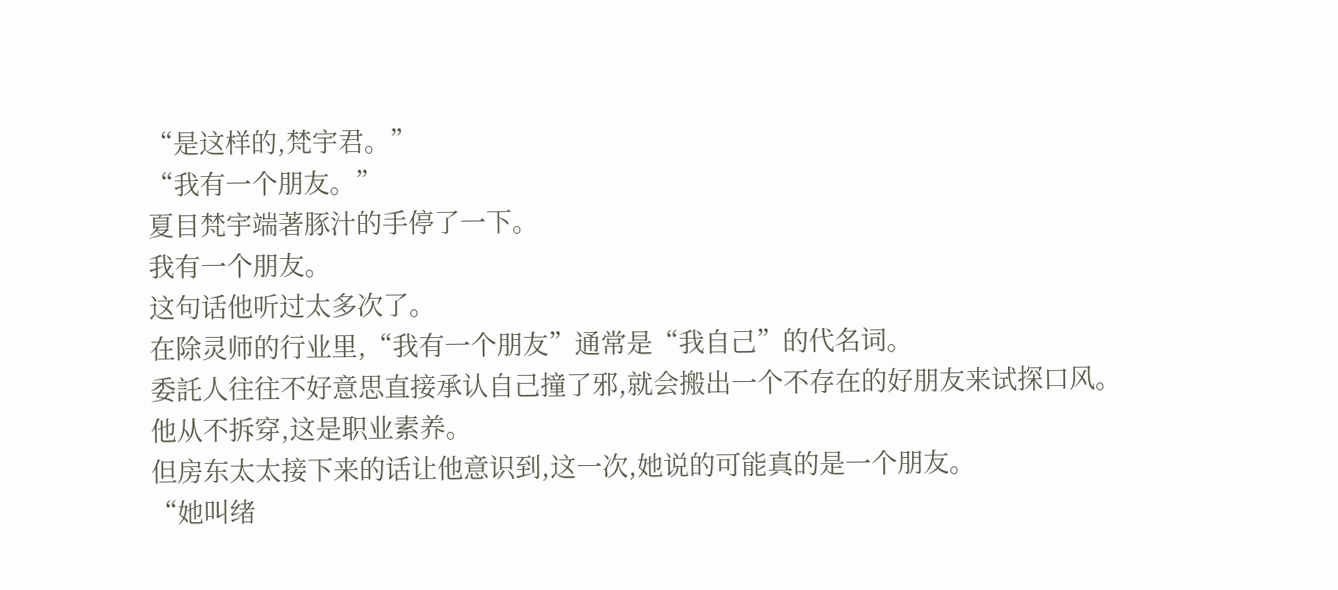“是这样的,梵宇君。”
“我有一个朋友。”
夏目梵宇端著豚汁的手停了一下。
我有一个朋友。
这句话他听过太多次了。
在除灵师的行业里,“我有一个朋友”通常是“我自己”的代名词。
委託人往往不好意思直接承认自己撞了邪,就会搬出一个不存在的好朋友来试探口风。
他从不拆穿,这是职业素养。
但房东太太接下来的话让他意识到,这一次,她说的可能真的是一个朋友。
“她叫绪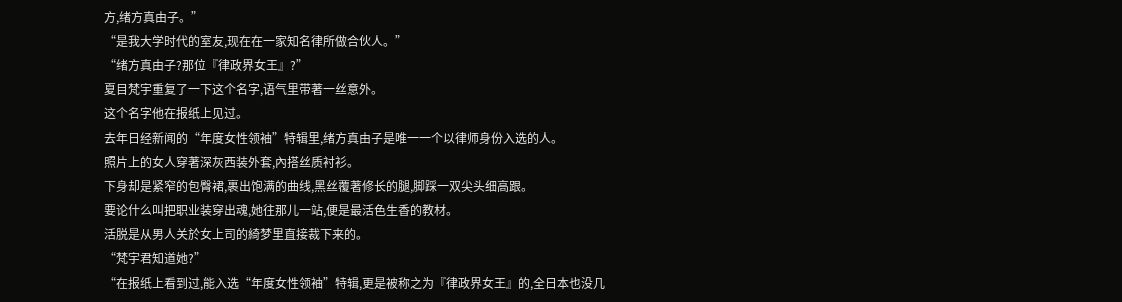方,绪方真由子。”
“是我大学时代的室友,现在在一家知名律所做合伙人。”
“绪方真由子?那位『律政界女王』?”
夏目梵宇重复了一下这个名字,语气里带著一丝意外。
这个名字他在报纸上见过。
去年日经新闻的“年度女性领袖”特辑里,绪方真由子是唯一一个以律师身份入选的人。
照片上的女人穿著深灰西装外套,內搭丝质衬衫。
下身却是紧窄的包臀裙,裹出饱满的曲线,黑丝覆著修长的腿,脚踩一双尖头细高跟。
要论什么叫把职业装穿出魂,她往那儿一站,便是最活色生香的教材。
活脱是从男人关於女上司的綺梦里直接裁下来的。
“梵宇君知道她?”
“在报纸上看到过,能入选“年度女性领袖”特辑,更是被称之为『律政界女王』的,全日本也没几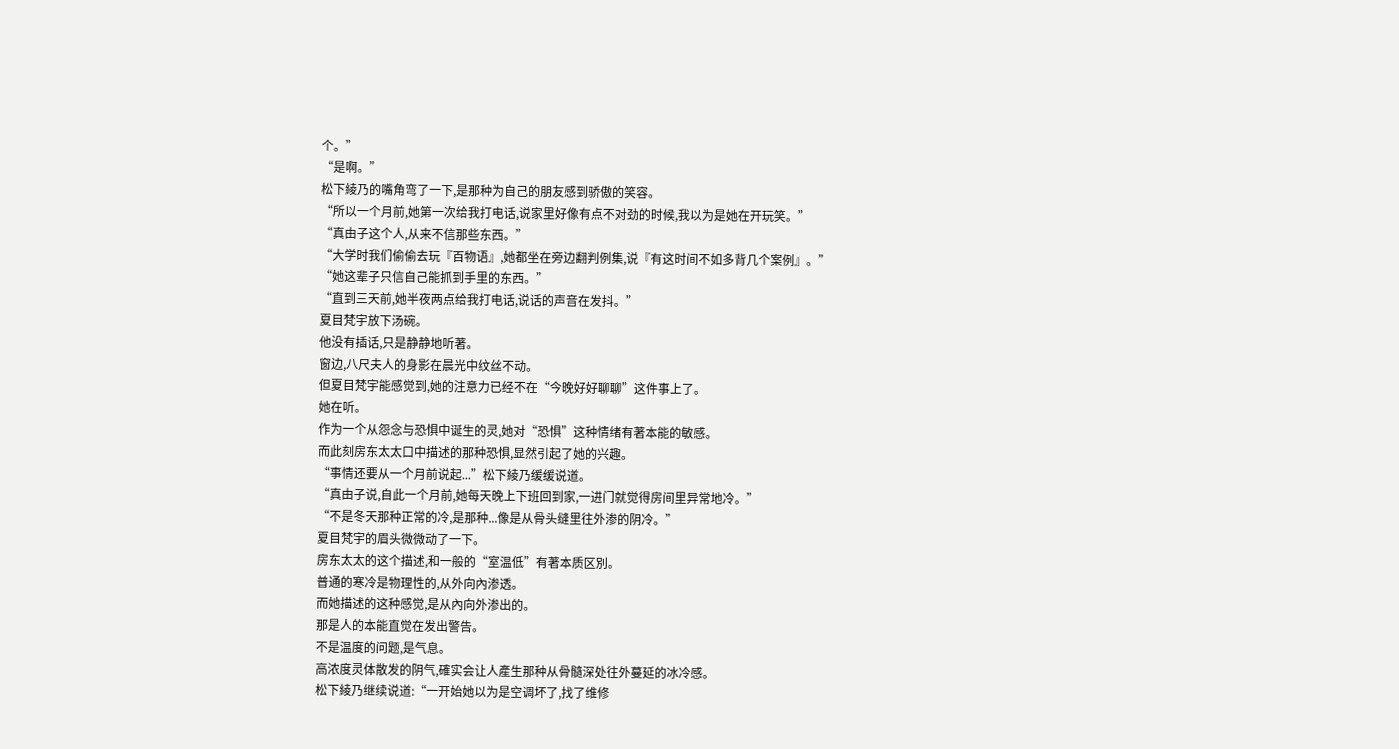个。”
“是啊。”
松下綾乃的嘴角弯了一下,是那种为自己的朋友感到骄傲的笑容。
“所以一个月前,她第一次给我打电话,说家里好像有点不对劲的时候,我以为是她在开玩笑。”
“真由子这个人,从来不信那些东西。”
“大学时我们偷偷去玩『百物语』,她都坐在旁边翻判例集,说『有这时间不如多背几个案例』。”
“她这辈子只信自己能抓到手里的东西。”
“直到三天前,她半夜两点给我打电话,说话的声音在发抖。”
夏目梵宇放下汤碗。
他没有插话,只是静静地听著。
窗边,八尺夫人的身影在晨光中纹丝不动。
但夏目梵宇能感觉到,她的注意力已经不在“今晚好好聊聊”这件事上了。
她在听。
作为一个从怨念与恐惧中诞生的灵,她对“恐惧”这种情绪有著本能的敏感。
而此刻房东太太口中描述的那种恐惧,显然引起了她的兴趣。
“事情还要从一个月前说起...”松下綾乃缓缓说道。
“真由子说,自此一个月前,她每天晚上下班回到家,一进门就觉得房间里异常地冷。”
“不是冬天那种正常的冷,是那种...像是从骨头缝里往外渗的阴冷。”
夏目梵宇的眉头微微动了一下。
房东太太的这个描述,和一般的“室温低”有著本质区別。
普通的寒冷是物理性的,从外向內渗透。
而她描述的这种感觉,是从內向外渗出的。
那是人的本能直觉在发出警告。
不是温度的问题,是气息。
高浓度灵体散发的阴气,確实会让人產生那种从骨髓深处往外蔓延的冰冷感。
松下綾乃继续说道:“一开始她以为是空调坏了,找了维修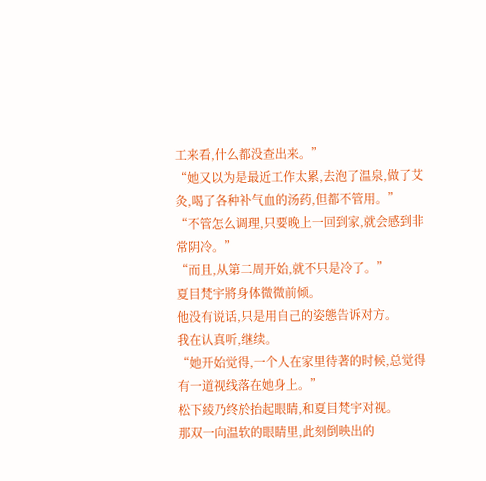工来看,什么都没查出来。”
“她又以为是最近工作太累,去泡了温泉,做了艾灸,喝了各种补气血的汤药,但都不管用。”
“不管怎么调理,只要晚上一回到家,就会感到非常阴冷。”
“而且,从第二周开始,就不只是冷了。”
夏目梵宇將身体微微前倾。
他没有说话,只是用自己的姿態告诉对方。
我在认真听,继续。
“她开始觉得,一个人在家里待著的时候,总觉得有一道视线落在她身上。”
松下綾乃终於抬起眼睛,和夏目梵宇对视。
那双一向温软的眼睛里,此刻倒映出的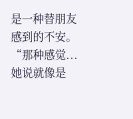是一种替朋友感到的不安。
“那种感觉...她说就像是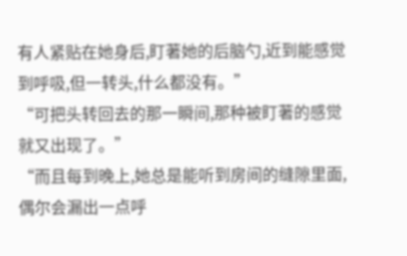有人紧贴在她身后,盯著她的后脑勺,近到能感觉到呼吸,但一转头,什么都没有。”
“可把头转回去的那一瞬间,那种被盯著的感觉就又出现了。”
“而且每到晚上,她总是能听到房间的缝隙里面,偶尔会漏出一点呼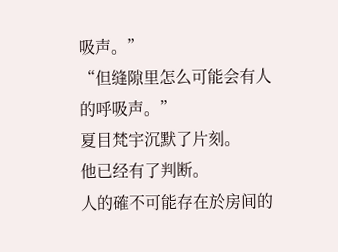吸声。”
“但缝隙里怎么可能会有人的呼吸声。”
夏目梵宇沉默了片刻。
他已经有了判断。
人的確不可能存在於房间的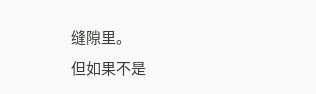缝隙里。
但如果不是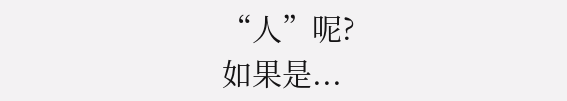“人”呢?
如果是...